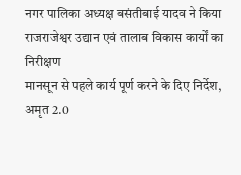नगर पालिका अध्यक्ष बसंतीबाई यादव ने किया राजराजेश्वर उद्यान एवं तालाब विकास कार्यों का निरीक्षण
मानसून से पहले कार्य पूर्ण करने के दिए निर्देश, अमृत 2.0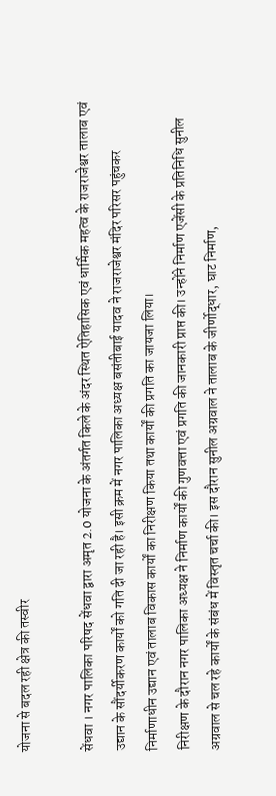योजना से बदल रही क्षेत्र की तस्वीर

सेंधवा । नगर पालिका परिषद सेंधवा द्वारा अमृत 2.0 योजना के अंतर्गत किले के अंदर स्थित ऐतिहासिक एवं धार्मिक महत्व के राजराजेश्वर तालाब एवं उद्यान के सौंदर्यीकरण कार्यों को गति दी जा रही है। इसी क्रम में नगर पालिका अध्यक्ष बसंतीबाई यादव ने राजराजेश्वर मंदिर परिसर पहुंचकर निर्माणाधीन उद्यान एवं तालाब विकास कार्यों का निरीक्षण किया तथा कार्यों की प्रगति का जायजा लिया।
निरीक्षण के दौरान नगर पालिका अध्यक्ष ने निर्माण कार्यों की गुणवत्ता एवं प्रगति की जानकारी प्राप्त की। उन्होंने निर्माण एजेंसी के प्रतिनिधि सुनील अग्रवाल से चल रहे कार्यों के संबंध में विस्तृत चर्चा की। इस दौरान सुनील अग्रवाल ने तालाब के जीर्णोद्धार, घाट निर्माण,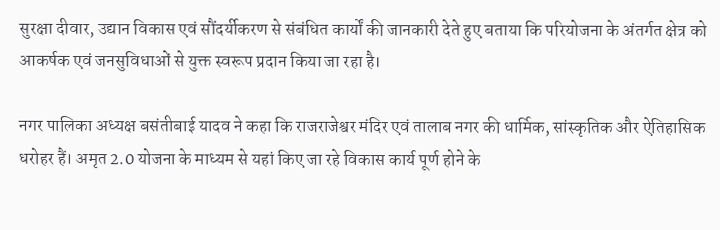सुरक्षा दीवार, उद्यान विकास एवं सौंदर्यीकरण से संबंधित कार्यों की जानकारी देते हुए बताया कि परियोजना के अंतर्गत क्षेत्र को आकर्षक एवं जनसुविधाओं से युक्त स्वरूप प्रदान किया जा रहा है।

नगर पालिका अध्यक्ष बसंतीबाई यादव ने कहा कि राजराजेश्वर मंदिर एवं तालाब नगर की धार्मिक, सांस्कृतिक और ऐतिहासिक धरोहर हैं। अमृत 2.0 योजना के माध्यम से यहां किए जा रहे विकास कार्य पूर्ण होने के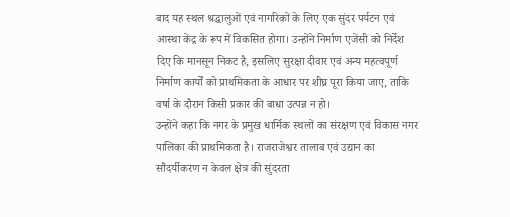बाद यह स्थल श्रद्धालुओं एवं नागरिकों के लिए एक सुंदर पर्यटन एवं आस्था केंद्र के रूप में विकसित होगा। उन्होंने निर्माण एजेंसी को निर्देश दिए कि मानसून निकट है, इसलिए सुरक्षा दीवार एवं अन्य महत्वपूर्ण निर्माण कार्यों को प्राथमिकता के आधार पर शीघ्र पूरा किया जाए, ताकि वर्षा के दौरान किसी प्रकार की बाधा उत्पन्न न हो।
उन्होंने कहा कि नगर के प्रमुख धार्मिक स्थलों का संरक्षण एवं विकास नगर पालिका की प्राथमिकता है। राजराजेश्वर तालाब एवं उद्यान का सौंदर्यीकरण न केवल क्षेत्र की सुंदरता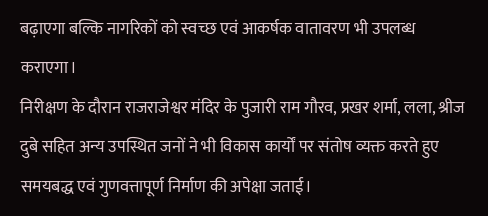बढ़ाएगा बल्कि नागरिकों को स्वच्छ एवं आकर्षक वातावरण भी उपलब्ध कराएगा।
निरीक्षण के दौरान राजराजेश्वर मंदिर के पुजारी राम गौरव, प्रखर शर्मा, लला, श्रीज दुबे सहित अन्य उपस्थित जनों ने भी विकास कार्यों पर संतोष व्यक्त करते हुए समयबद्ध एवं गुणवत्तापूर्ण निर्माण की अपेक्षा जताई।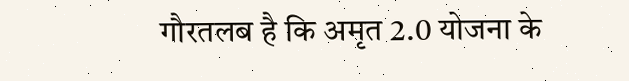गौरतलब है कि अमृत 2.0 योजना के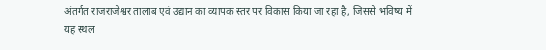अंतर्गत राजराजेश्वर तालाब एवं उद्यान का व्यापक स्तर पर विकास किया जा रहा है, जिससे भविष्य में यह स्थल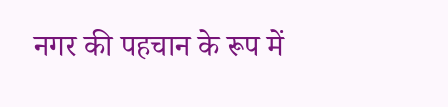नगर की पहचान के रूप में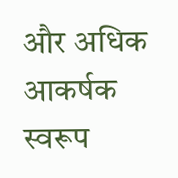और अधिक आकर्षक स्वरूप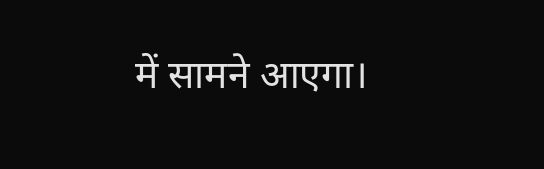में सामने आएगा।